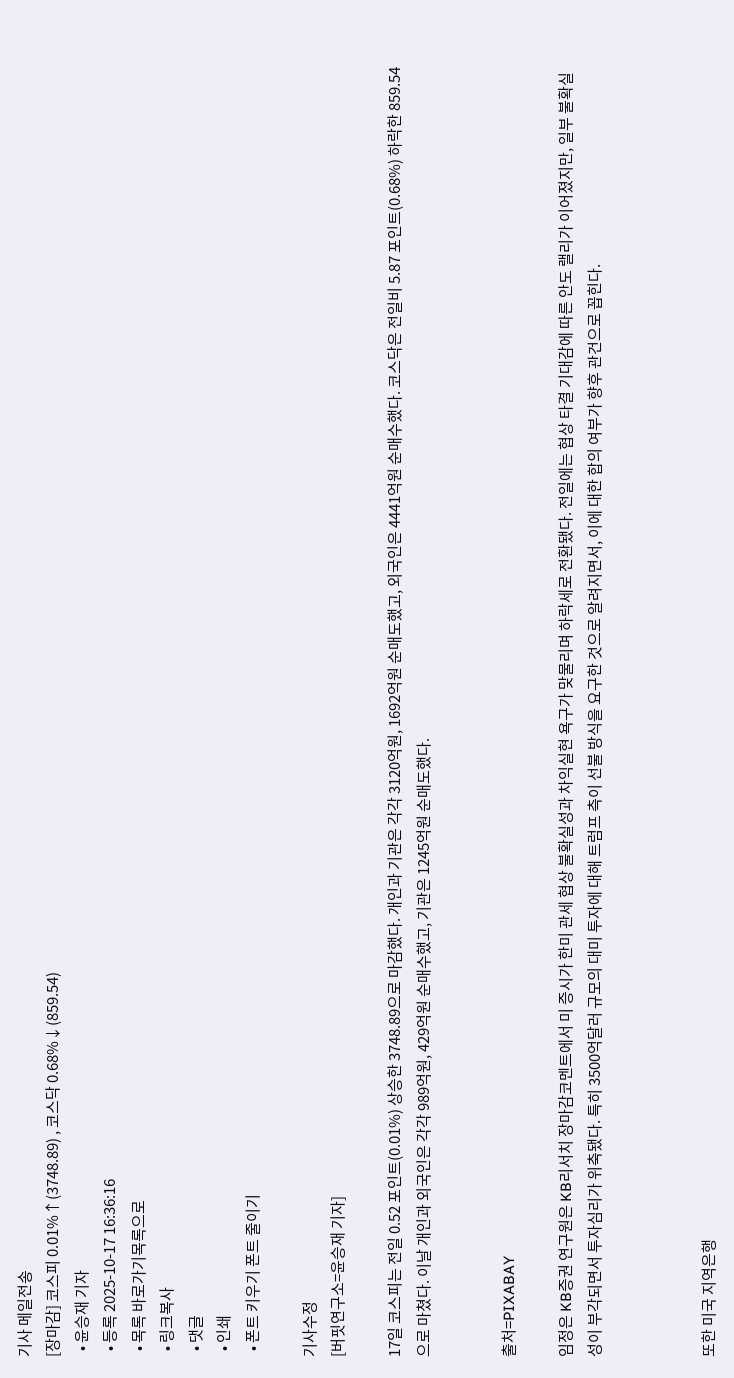기사 메일전송
[장마감] 코스피 0.01%↑(3748.89) , 코스닥 0.68%↓(859.54)
  • 윤승재 기자
  • 등록 2025-10-17 16:36:16
  • 목록 바로가기목록으로
  • 링크복사
  • 댓글
  • 인쇄
  • 폰트 키우기 폰트 줄이기

기사수정
[버핏연구소=윤승재 기자]

17일 코스피는 전일 0.52 포인트(0.01%) 상승한 3748.89으로 마감했다. 개인과 기관은 각각 3120억원, 1692억원 순매도했고, 외국인은 4441억원 순매수했다. 코스닥은 전일비 5.87 포인트(0.68%) 하락한 859.54으로 마쳤다. 이날 개인과 외국인은 각각 989억원, 429억원 순매수했고, 기관은 1245억원 순매도했다.


출처=PIXABAY

임정은 KB증권 연구원은 KB리서치 장마감코멘트에서 미 증시가 한미 관세 협상 불확실성과 차익실현 욕구가 맞물리며 하락세로 전환됐다. 전일에는 협상 타결 기대감에 따른 안도 랠리가 이어졌지만, 일부 불확실성이 부각되면서 투자심리가 위축됐다. 특히 3500억달러 규모의 대미 투자에 대해 트럼프 측이 선불 방식을 요구한 것으로 알려지면서, 이에 대한 합의 여부가 향후 관건으로 꼽힌다.



또한 미국 지역은행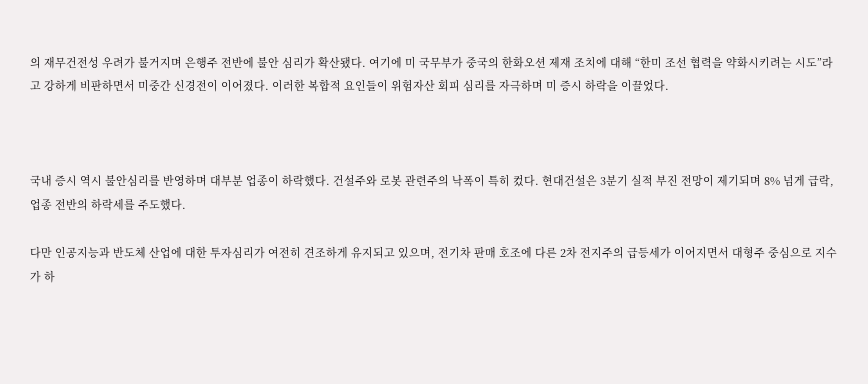의 재무건전성 우려가 불거지며 은행주 전반에 불안 심리가 확산됐다. 여기에 미 국무부가 중국의 한화오션 제재 조치에 대해 “한미 조선 협력을 약화시키려는 시도”라고 강하게 비판하면서 미중간 신경전이 이어졌다. 이러한 복합적 요인들이 위험자산 회피 심리를 자극하며 미 증시 하락을 이끌었다.



국내 증시 역시 불안심리를 반영하며 대부분 업종이 하락했다. 건설주와 로봇 관련주의 낙폭이 특히 컸다. 현대건설은 3분기 실적 부진 전망이 제기되며 8% 넘게 급락, 업종 전반의 하락세를 주도했다.

다만 인공지능과 반도체 산업에 대한 투자심리가 여전히 견조하게 유지되고 있으며, 전기차 판매 호조에 다른 2차 전지주의 급등세가 이어지면서 대형주 중심으로 지수가 하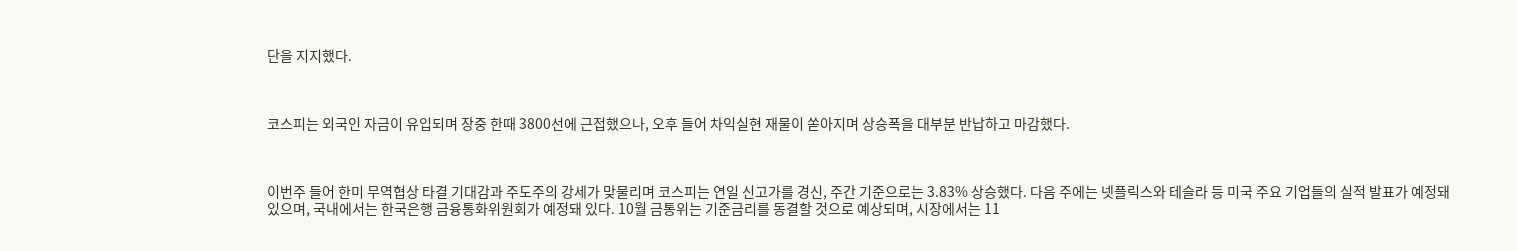단을 지지했다.



코스피는 외국인 자금이 유입되며 장중 한때 3800선에 근접했으나, 오후 들어 차익실현 재물이 쏟아지며 상승폭을 대부분 반납하고 마감했다.



이번주 들어 한미 무역협상 타결 기대감과 주도주의 강세가 맞물리며 코스피는 연일 신고가를 경신, 주간 기준으로는 3.83% 상승했다. 다음 주에는 넷플릭스와 테슬라 등 미국 주요 기업들의 실적 발표가 예정돼 있으며, 국내에서는 한국은행 금융통화위원회가 예정돼 있다. 10월 금통위는 기준금리를 동결할 것으로 예상되며, 시장에서는 11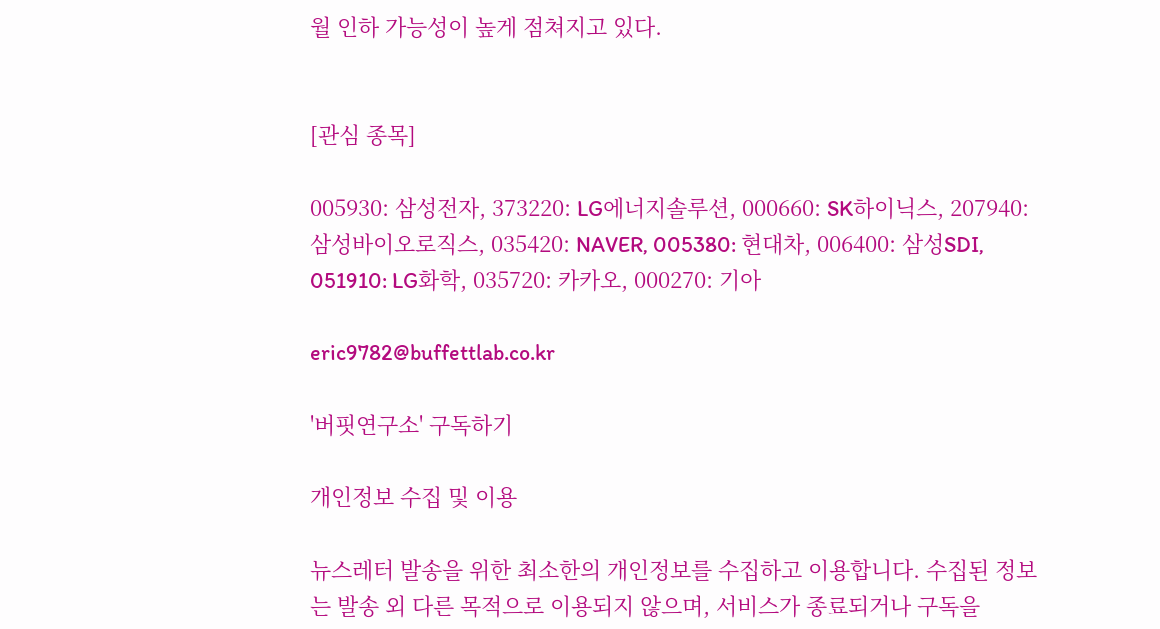월 인하 가능성이 높게 점쳐지고 있다.


[관심 종목]

005930: 삼성전자, 373220: LG에너지솔루션, 000660: SK하이닉스, 207940: 삼성바이오로직스, 035420: NAVER, 005380: 현대차, 006400: 삼성SDI, 051910: LG화학, 035720: 카카오, 000270: 기아

eric9782@buffettlab.co.kr

'버핏연구소' 구독하기

개인정보 수집 및 이용

뉴스레터 발송을 위한 최소한의 개인정보를 수집하고 이용합니다. 수집된 정보는 발송 외 다른 목적으로 이용되지 않으며, 서비스가 종료되거나 구독을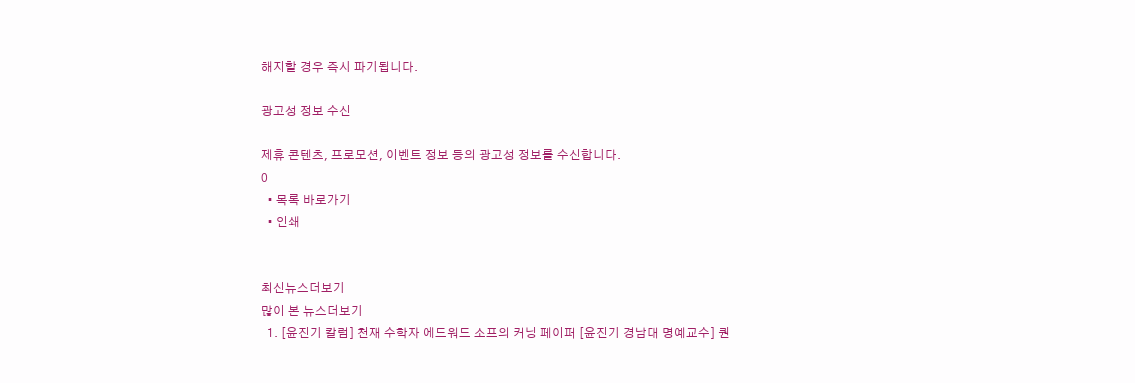해지할 경우 즉시 파기됩니다.

광고성 정보 수신

제휴 콘텐츠, 프로모션, 이벤트 정보 등의 광고성 정보를 수신합니다.
0
  • 목록 바로가기
  • 인쇄


최신뉴스더보기
많이 본 뉴스더보기
  1. [윤진기 칼럼] 천재 수학자 에드워드 소프의 커닝 페이퍼 [윤진기 경남대 명예교수] 퀀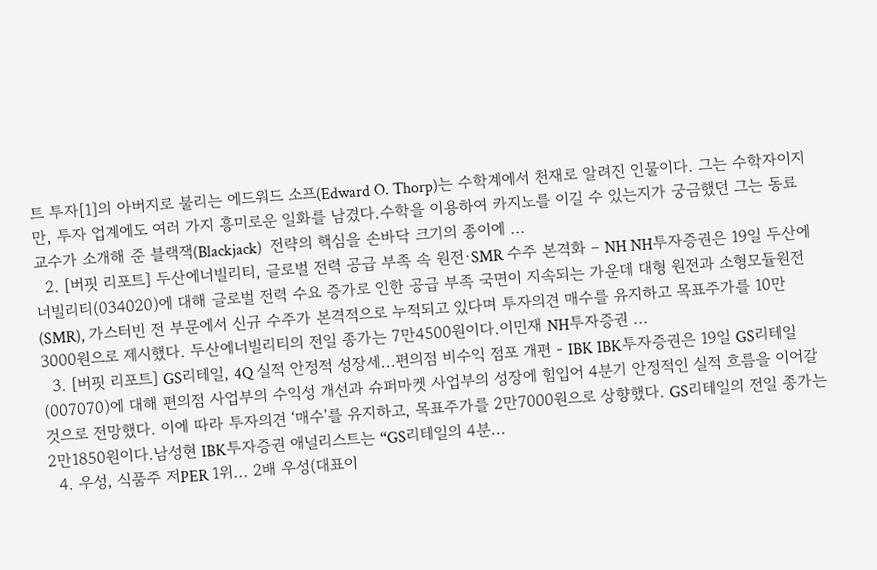트 투자[1]의 아버지로 불리는 에드워드 소프(Edward O. Thorp)는 수학계에서 천재로 알려진 인물이다. 그는 수학자이지만, 투자 업계에도 여러 가지 흥미로운 일화를 남겼다.수학을 이용하여 카지노를 이길 수 있는지가 궁금했던 그는 동료 교수가 소개해 준 블랙잭(Blackjack)  전략의 핵심을 손바닥 크기의 종이에 ...
  2. [버핏 리포트] 두산에너빌리티, 글로벌 전력 공급 부족 속 원전·SMR 수주 본격화 – NH NH투자증권은 19일 두산에너빌리티(034020)에 대해 글로벌 전력 수요 증가로 인한 공급 부족 국면이 지속되는 가운데 대형 원전과 소형모듈원전(SMR), 가스터빈 전 부문에서 신규 수주가 본격적으로 누적되고 있다며 투자의견 매수를 유지하고 목표주가를 10만3000원으로 제시했다. 두산에너빌리티의 전일 종가는 7만4500원이다.이민재 NH투자증권 ...
  3. [버핏 리포트] GS리테일, 4Q 실적 안정적 성장세...편의점 비수익 점포 개편 - IBK IBK투자증권은 19일 GS리테일(007070)에 대해 편의점 사업부의 수익성 개선과 슈퍼마켓 사업부의 성장에 힘입어 4분기 안정적인 실적 흐름을 이어갈 것으로 전망했다. 이에 따라 투자의견 ‘매수'를 유지하고, 목표주가를 2만7000원으로 상향했다. GS리테일의 전일 종가는 2만1850원이다.남성현 IBK투자증권 애널리스트는 “GS리테일의 4분...
  4. 우성, 식품주 저PER 1위... 2배 우성(대표이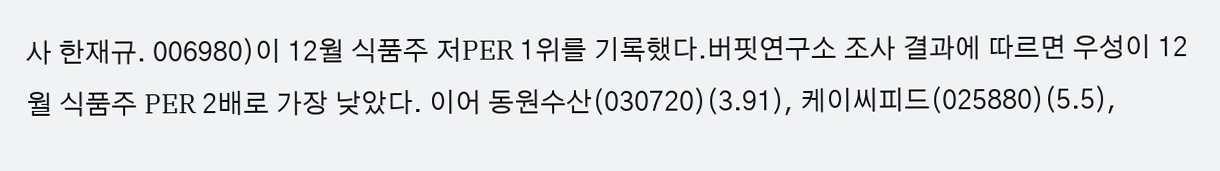사 한재규. 006980)이 12월 식품주 저PER 1위를 기록했다.버핏연구소 조사 결과에 따르면 우성이 12월 식품주 PER 2배로 가장 낮았다. 이어 동원수산(030720)(3.91), 케이씨피드(025880)(5.5),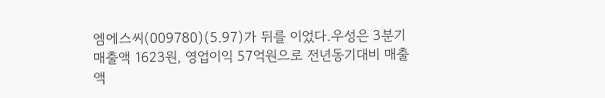엠에스씨(009780)(5.97)가 뒤를 이었다.우성은 3분기 매출액 1623원, 영업이익 57억원으로 전년동기대비 매출액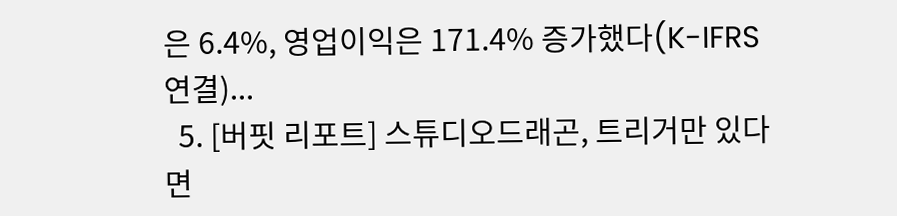은 6.4%, 영업이익은 171.4% 증가했다(K-IFRS 연결)...
  5. [버핏 리포트] 스튜디오드래곤, 트리거만 있다면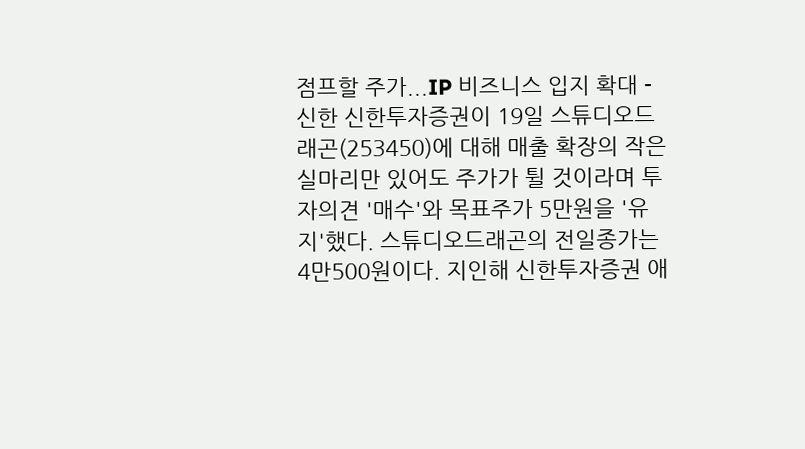점프할 주가...IP 비즈니스 입지 확대 - 신한 신한투자증권이 19일 스튜디오드래곤(253450)에 대해 매출 확장의 작은 실마리만 있어도 주가가 튈 것이라며 투자의견 '매수'와 목표주가 5만원을 '유지'했다. 스튜디오드래곤의 전일종가는 4만500원이다. 지인해 신한투자증권 애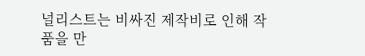널리스트는 비싸진 제작비로 인해 작품을 만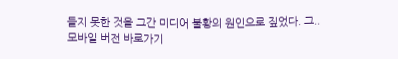들지 못한 것을 그간 미디어 불황의 원인으로 짚었다. 그..
모바일 버전 바로가기